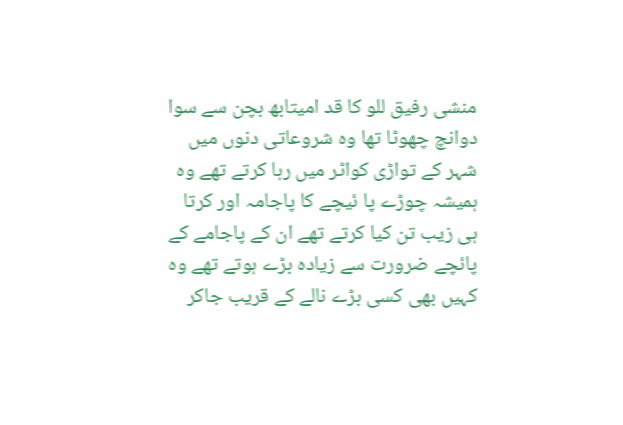منشی رفیق للو کا قد امیتابھ بچن سے سوا دوانچ چھوٹا تھا وہ شروعاتی دنوں میں شہر کے تواڑی کواٹر میں رہا کرتے تھے وہ ہمیشہ چوڑے پا ئیچے کا پاجامہ اور کرتا ہی زیب تن کیا کرتے تھے ان کے پاجامے کے پائچے ضرورت سے زیادہ بڑے ہوتے تھے وہ کہیں بھی کسی بڑے نالے کے قریب جاکر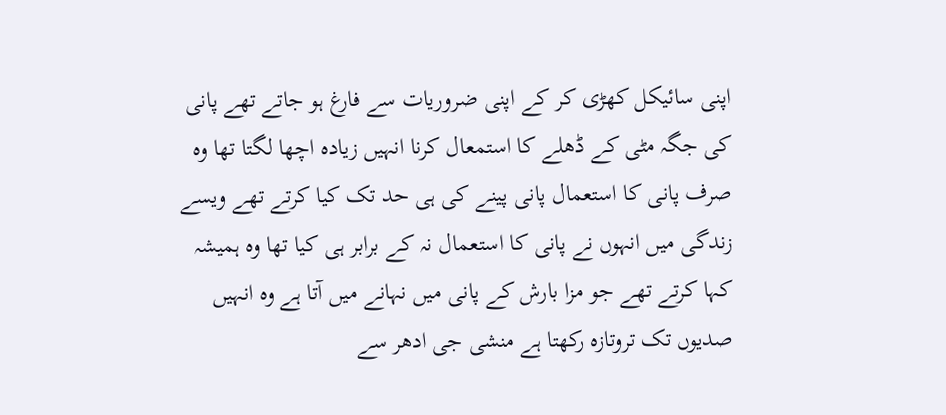اپنی سائیکل کھڑی کر کے اپنی ضروریات سے فارغ ہو جاتے تھے پانی کی جگہ مٹی کے ڈھلے کا استمعال کرنا انہیں زیادہ اچھا لگتا تھا وہ صرف پانی کا استعمال پانی پینے کی ہی حد تک کیا کرتے تھے ویسے زندگی میں انہوں نے پانی کا استعمال نہ کے برابر ہی کیا تھا وہ ہمیشہ کہا کرتے تھے جو مزا بارش کے پانی میں نہانے میں آتا ہے وہ انہیں صدیوں تک تروتازہ رکھتا ہے منشی جی ادھر سے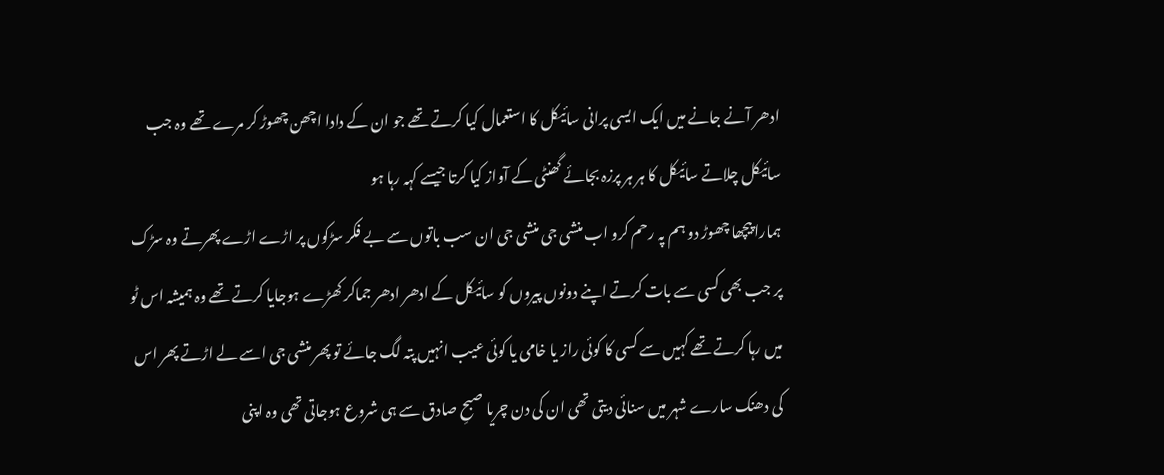ادھر آنے جانے میں ایک ایسی پرانی سائیکل کا استعمال کیا کرتے تھے جو ان کے دادا اچھن چھوڑ کر مرے تھے وہ جب سائیکل چلاتے سائیکل کا ہر ہر پرزہ بجائے گھنٹی کے آواز کیا کرتا جیسے کہہ رہا ہو
ہمارا پیچھا چھوڑ دو ہم پہ رحم کرو اب منشی جی منشی جی ان سب باتوں سے بے فکر سڑکوں پر اڑے اڑے پھرتے وہ سڑک پر جب بھی کسی سے بات کرتے اپنے دونوں پیروں کو سائیکل کے ادھر ادھر جماکر کھڑے ہوجایا کرتے تھے وہ ہمیشہ اس ٹو میں رہا کرتے تھے کہیں سے کسی کا کوئی راز یا خامی یا کوئی عیب انہیں پتہ لگ جائے تو پھر منشی جی اسے لے اڑتے پھر اس کی دھنک سارے شہر میں سنائی دیتی تھی ان کی دن چریا صبحِ صادق سے ہی شروع ہوجاتی تھی وہ اپنی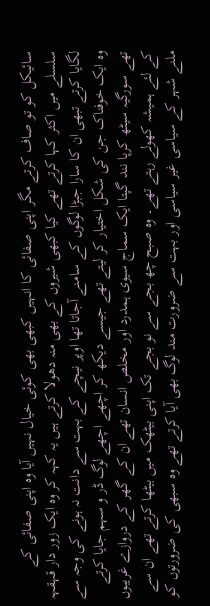سائیکل کو تو صاف کرتے مگر اپنی صفائی کا انہیں کبھی بھی کوئی خیال نہیں آیا وہ اپنی صفائی کے سلسلے میں اکثر کہا کرتے تھے کیا کبھی شیروں کے بھی منہ دھولا کرتے ہیں یہ کہہ کر وہ ایک زور دار قہقہہ لگایا کرتے تبھی ان کا سارا جبڑا لوگوں کے سامنے آجاتا تھا اوپر نیچے کے بہت سے دانت نہ ہونے کی وجہ سے وہ ایک خوفناک جن کی شکل اختیار کر لیتے تھے جیسے دیکھ کر اچھے اچھے لوگ ڈر و سہم جایا کرتے تھے سورگیہ سیٹھ کرپا نند گپتا ایک سماج سیوی ہمدرد اور مخلص انسان تھے ان کے گھر کے دروازے غریبوں کے لئے ہمیشہ کھولے رہتے تھے۔ وہ صبح چھ بجے سے نو بجے تک اپنی بیٹھک میں بیٹھا کرتے تھے ان سے ملنے شہر کے سیاسی غیر سیاسی اور بہت سے ضرورت مند لوگ بھی آیا کرتے تھے وہ سبھی کی ضرورتوں کو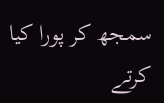سمجھ کر پورا کیا کرتے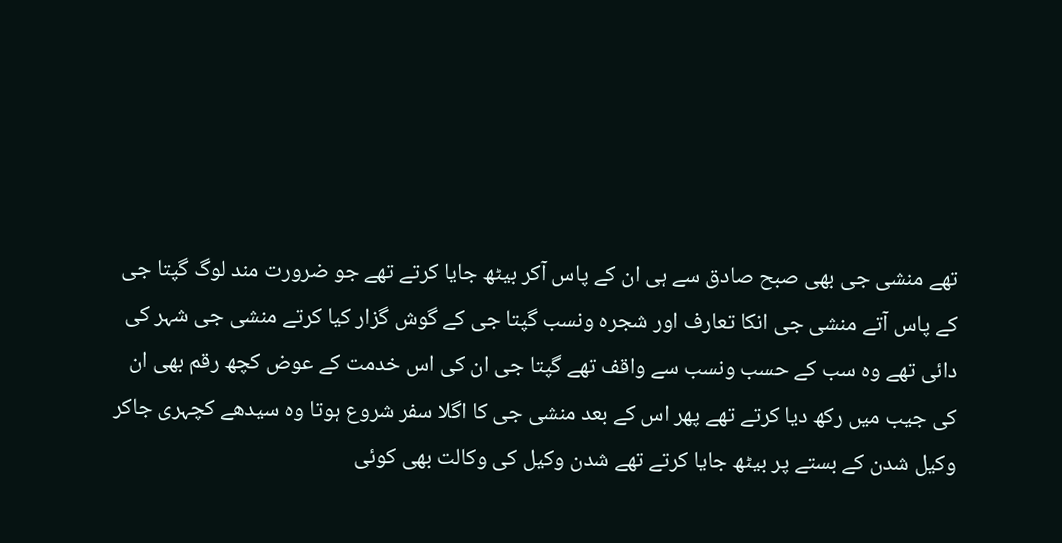تھے منشی جی بھی صبح صادق سے ہی ان کے پاس آکر بیٹھ جایا کرتے تھے جو ضرورت مند لوگ گپتا جی کے پاس آتے منشی جی انکا تعارف اور شجرہ ونسب گپتا جی کے گوش گزار کیا کرتے منشی جی شہر کی دائی تھے وہ سب کے حسب ونسب سے واقف تھے گپتا جی ان کی اس خدمت کے عوض کچھ رقم بھی ان کی جیب میں رکھ دیا کرتے تھے پھر اس کے بعد منشی جی کا اگلا سفر شروع ہوتا وہ سیدھے کچہری جاکر وکیل شدن کے بستے پر بیٹھ جایا کرتے تھے شدن وکیل کی وکالت بھی کوئی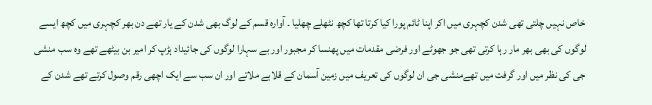خاص نہیں چلتی تھی شدن کچہری میں اکر اپنا ٹائم پورا کیا کرتا تھا کچھ نٹھلے چھلیا ۔ آوارہ قسم کے لوگ بھی شدن کے یار تھے دن بھر کچہری میں کچھ ایسے لوگوں کی بھی بھر مار رہا کرتی تھی جو جھوٹے اور فرضی مقدمات میں پھنسا کر مجبور اور بے سہارا لوگوں کی جائیداد ہڑپ کر امیر بن بیٹھے تھے وہ سب منشی جی کی نظر میں اور گرفت میں تھےمنشی جی ان لوگوں کی تعریف میں زمین آسمان کے قلابے ملاتے اور ان سب سے ایک اچھی رقم وصول کرتے تھے شدن کے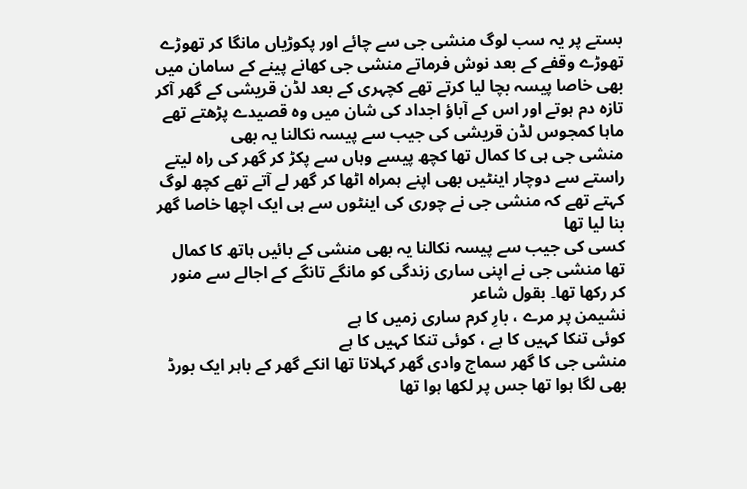بستے پر یہ سب لوگ منشی جی سے چائے اور پکوڑیاں مانگا کر تھوڑے تھوڑے وقفے کے بعد نوش فرماتے منشی جی کھانے پینے کے سامان میں بھی خاصا پیسہ بچا لیا کرتے تھے کچہری کے بعد لڈن قریشی کے گھر آکر تازہ دم ہوتے اور اس کے آباؤ اجداد کی شان میں وہ قصیدے پڑھتے تھے ماہا کمجوس لڈن قریشی کی جیب سے پیسہ نکالنا یہ بھی
منشی جی ہی کا کمال تھا کچھ پیسے وہاں سے پکڑ کر گھر کی راہ لیتے راستے سے دوچار اینٹیں بھی اپنے ہمراہ اٹھا کر گھر لے آتے تھے کچھ لوگ کہتے تھے کہ منشی جی نے چوری کی اینٹوں سے ہی ایک اچھا خاصا گھر بنا لیا تھا
کسی کی جیب سے پیسہ نکالنا یہ بھی منشی کے بائیں ہاتھ کا کمال تھا منشی جی نے اپنی ساری زندگی کو مانگے تانگے کے اجالے سے منور کر رکھا تھا۔ بقول شاعر
نشیمن پر مرے ، بارِ کرم ساری زمیں کا ہے
کوئی تنکا کہیں کا ہے ، کوئی تنکا کہیں کا ہے
منشی جی کا گھر سماج وادی گھر کہلاتا تھا انکے گھر کے باہر ایک بورڈ بھی لگا ہوا تھا جس پر لکھا ہوا تھا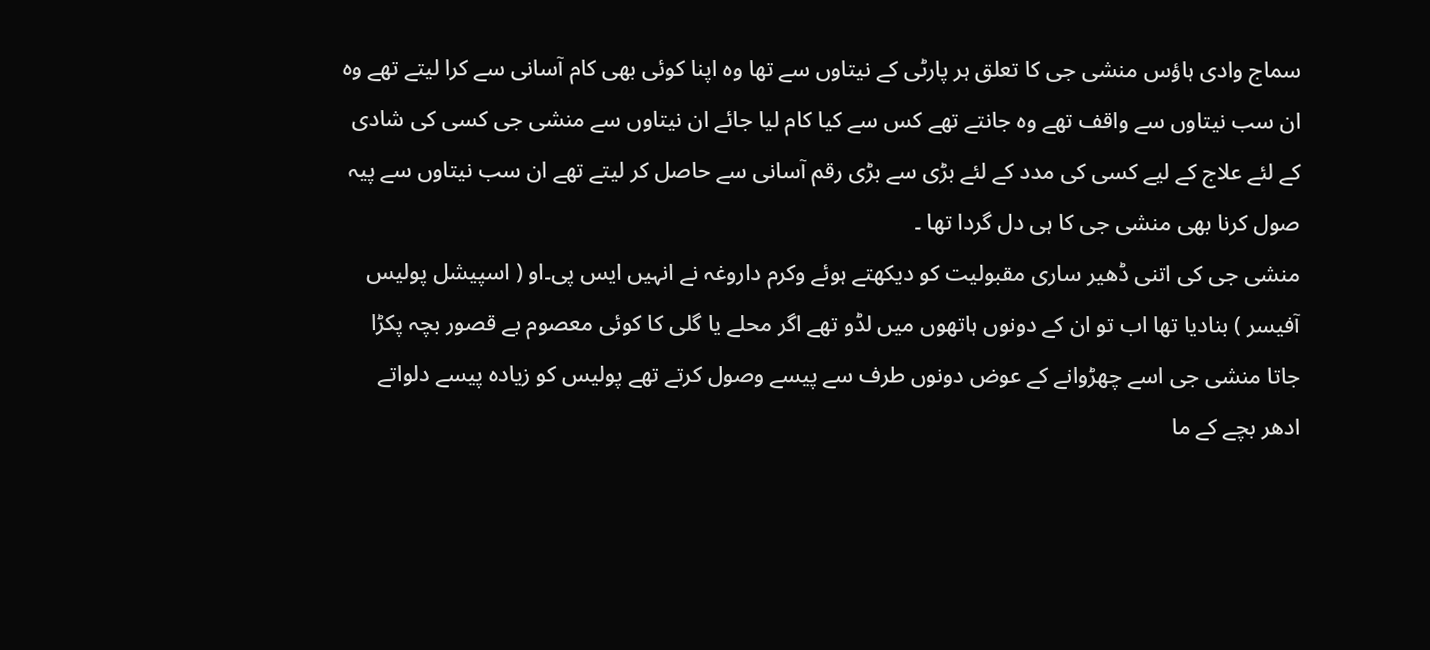سماج وادی ہاؤس منشی جی کا تعلق ہر پارٹی کے نیتاوں سے تھا وہ اپنا کوئی بھی کام آسانی سے کرا لیتے تھے وہ ان سب نیتاوں سے واقف تھے وہ جانتے تھے کس سے کیا کام لیا جائے ان نیتاوں سے منشی جی کسی کی شادی کے لئے علاج کے لیے کسی کی مدد کے لئے بڑی سے بڑی رقم آسانی سے حاصل کر لیتے تھے ان سب نیتاوں سے پیہ صول کرنا بھی منشی جی کا ہی دل گردا تھا ۔
منشی جی کی اتنی ڈھیر ساری مقبولیت کو دیکھتے ہوئے وکرم داروغہ نے انہیں ایس پی۔او ( اسپیشل پولیس آفیسر ) بنادیا تھا اب تو ان کے دونوں ہاتھوں میں لڈو تھے اگر محلے یا گلی کا کوئی معصوم بے قصور بچہ پکڑا جاتا منشی جی اسے چھڑوانے کے عوض دونوں طرف سے پیسے وصول کرتے تھے پولیس کو زیادہ پیسے دلواتے ادھر بچے کے ما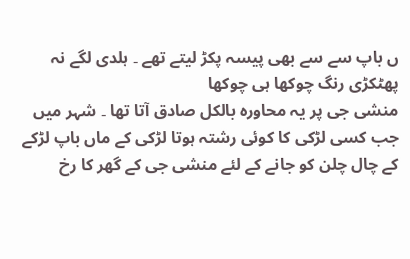ں باپ سے سے بھی پیسہ پکڑ لیتے تھے ۔ ہلدی لگے نہ پھٹکڑی رنگ چوکھا ہی چوکھا
منشی جی پر یہ محاورہ بالکل صادق آتا تھا ۔ شہر میں جب کسی لڑکی کا کوئی رشتہ ہوتا لڑکی کے ماں باپ لڑکے کے چال چلن کو جانے کے لئے منشی جی کے گھر کا رخ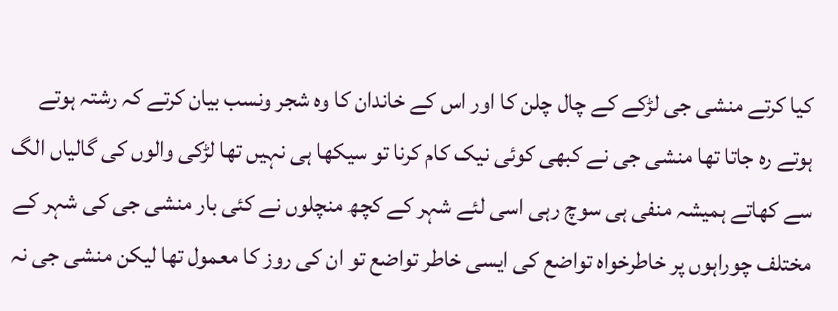کیا کرتے منشی جی لڑکے کے چال چلن کا اور اس کے خاندان کا وہ شجر ونسب بیان کرتے کہ رشتہ ہوتے ہوتے رہ جاتا تھا منشی جی نے کبھی کوئی نیک کام کرنا تو سیکھا ہی نہیں تھا لڑکی والوں کی گالیاں الگ سے کھاتے ہمیشہ منفی ہی سوچ رہی اسی لئے شہر کے کچھ منچلوں نے کئی بار منشی جی کی شہر کے مختلف چوراہوں پر خاطرخواہ تواضع کی ایسی خاطر تواضع تو ان کی روز کا معمول تھا لیکن منشی جی نہ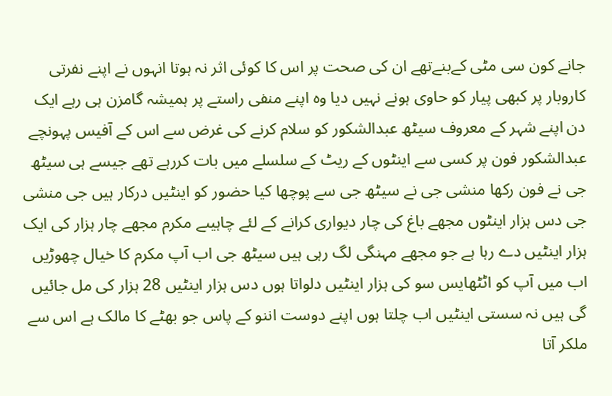جانے کون سی مٹی کےبنےتھے ان کی صحت پر اس کا کوئی اثر نہ ہوتا انہوں نے اپنے نفرتی کاروبار پر کبھی پیار کو حاوی ہونے نہیں دیا وہ اپنے منفی راستے پر ہمیشہ گامزن ہی رہے ایک دن اپنے شہر کے معروف سیٹھ عبدالشکور کو سلام کرنے کی غرض سے اس کے آفیس پہونچے عبدالشکور فون پر کسی سے اینٹوں کے ریٹ کے سلسلے میں بات کررہے تھے جیسے ہی سیٹھ جی نے فون رکھا منشی جی نے سیٹھ جی سے پوچھا کیا حضور کو اینٹیں درکار ہیں جی منشی جی دس ہزار اینٹوں مجھے باغ کی چار دیواری کرانے کے لئے چاہیںے مکرم مجھے چار ہزار کی ایک ہزار اینٹیں دے رہا ہے جو مجھے مہنگی لگ رہی ہیں سیٹھ جی اب آپ مکرم کا خیال چھوڑیں اب میں آپ کو اٹٹھایس سو کی ہزار اینٹیں دلواتا ہوں دس ہزار اینٹیں 28 ہزار کی مل جائیں گی ہیں نہ سستی اینٹیں اب چلتا ہوں اپنے دوست اننو کے پاس جو بھٹے کا مالک ہے اس سے ملکر آتا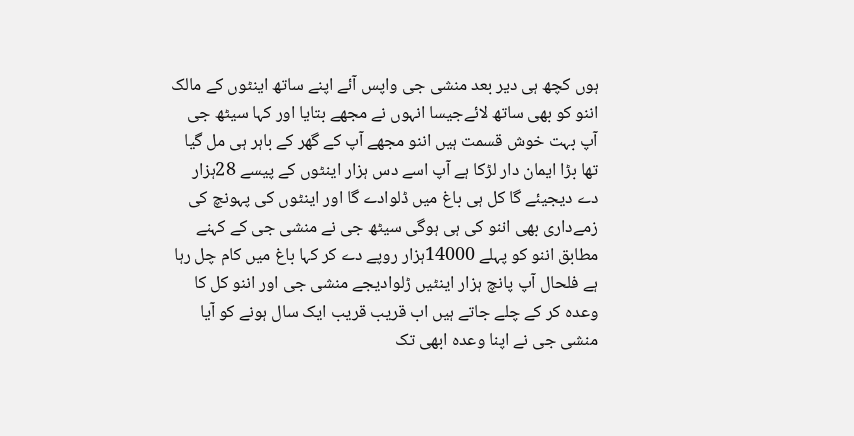ہوں کچھ ہی دیر بعد منشی جی واپس آئے اپنے ساتھ اینٹوں کے مالک اننو کو بھی ساتھ لائےجیسا انہوں نے مجھے بتایا اور کہا سیٹھ جی آپ بہت خوش قسمت ہیں اننو مجھے آپ کے گھر کے باہر ہی مل گیا تھا بڑا ایمان دار لڑکا ہے آپ اسے دس ہزار اینٹوں کے پیسے 28ہزار دے دیجیئے گا کل ہی باغ میں ڈلوادے گا اور اینٹوں کی پہونچ کی زمےداری بھی اننو کی ہی ہوگی سیٹھ جی نے منشی جی کے کہنے مطابق اننو کو پہلے 14000ہزار روپے دے کر کہا باغ میں کام چل رہا ہے فلحال آپ پانچ ہزار اینٹیں ڑلوادیجے منشی جی اور اننو کل کا وعدہ کر کے چلے جاتے ہیں اب قریب قریب ایک سال ہونے کو آیا منشی جی نے اپنا وعدہ ابھی تک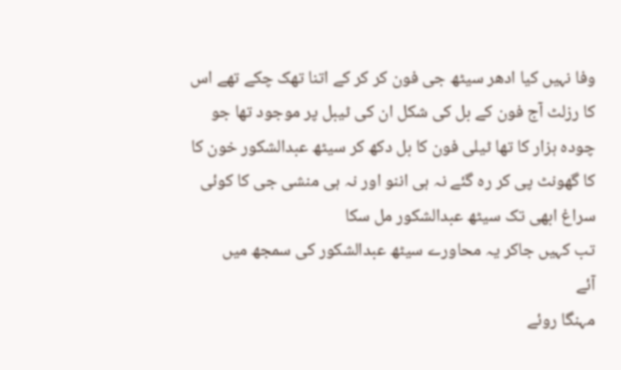وفا نہیں کیا ادھر سیٹھ جی فون کر کر کے اتنا تھک چکے تھے اس کا رزلٹ آج فون کے بل کی شکل ان کی ٹیبل پر موجود تھا جو چودہ ہزار کا تھا ٹیلی فون کا بل دکھ کر سیٹھ عبدالشکور خون کا کا گھونٹ پی کر رہ گئے نہ ہی اننو اور نہ ہی منشی جی کا کوئی سراغ ابھی تک سیٹھ عبدالشکور مل سکا
تب کہیں جاکر یہ محاورے سیٹھ عبدالشکور کی سمجھ میں
آئے
مہنگا روئے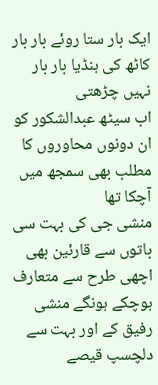ایک بار ستا روئے بار بار
کاٹھ کی ہنڈیا بار بار نہیں چڑھتی
اب سیٹھ عبدالشکور کو ان دونوں محاوروں کا مطلب بھی سمجھ میں آچکا تھا
منشی جی کی بہت سی باتوں سے قارئین بھی اچھی طرح سے متعارف ہوچکے ہونگے منشی رفیق کے اور بہت سے دلچسپ قیصے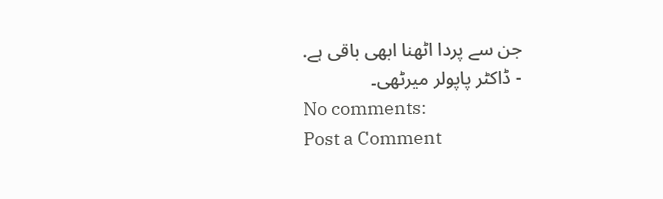جن سے پردا اٹھنا ابھی باقی ہے.
- ڈاکٹر پاپولر میرٹھی۔
No comments:
Post a Comment